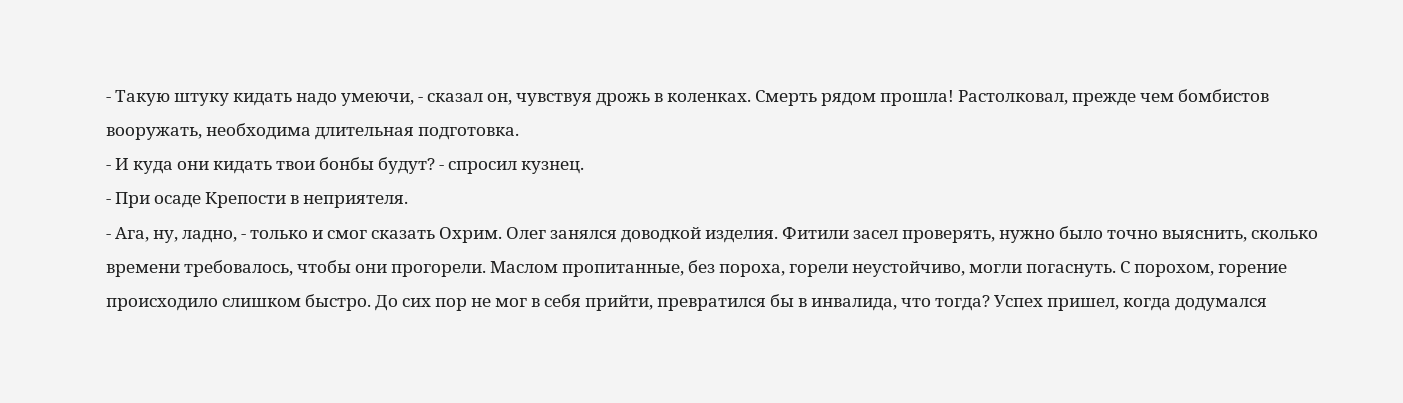- Такую штуку кидать надо умеючи, - сказал он, чувствуя дрожь в коленках. Смерть рядом прошла! Растолковал, прежде чем бомбистов вооружать, необходима длительная подготовка.
- И куда они кидать твои бонбы будут? - спросил кузнец.
- При осаде Крепости в неприятеля.
- Ага, ну, ладно, - только и смог сказать Охрим. Олег занялся доводкой изделия. Фитили засел проверять, нужно было точно выяснить, сколько времени требовалось, чтобы они прогорели. Маслом пропитанные, без пороха, горели неустойчиво, могли погаснуть. С порохом, горение происходило слишком быстро. До сих пор не мог в себя прийти, превратился бы в инвалида, что тогда? Успех пришел, когда додумался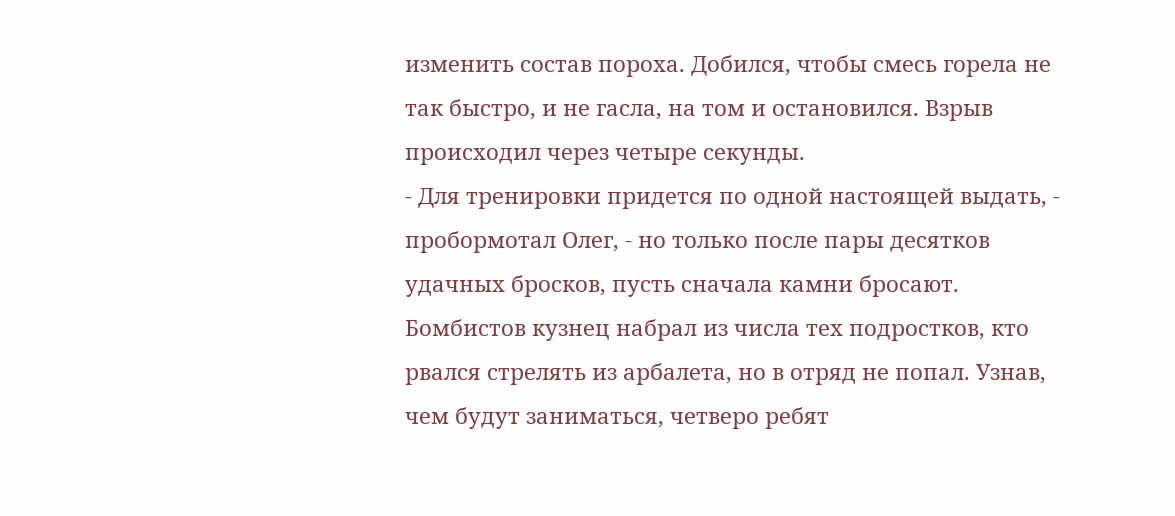изменить состав пороха. Добился, чтобы смесь горела не так быстро, и не гасла, на том и остановился. Взрыв происходил через четыре секунды.
- Для тренировки придется по одной настоящей выдать, - пробормотал Олег, - но только после пары десятков удачных бросков, пусть сначала камни бросают.
Бомбистов кузнец набрал из числа тех подростков, кто рвался стрелять из арбалета, но в отряд не попал. Узнав, чем будут заниматься, четверо ребят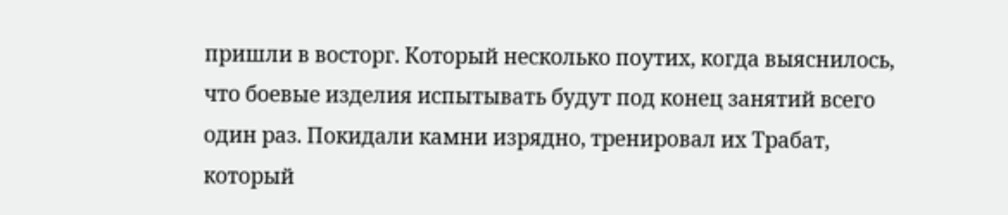пришли в восторг. Который несколько поутих, когда выяснилось, что боевые изделия испытывать будут под конец занятий всего один раз. Покидали камни изрядно, тренировал их Трабат, который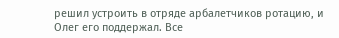решил устроить в отряде арбалетчиков ротацию, и Олег его поддержал. Все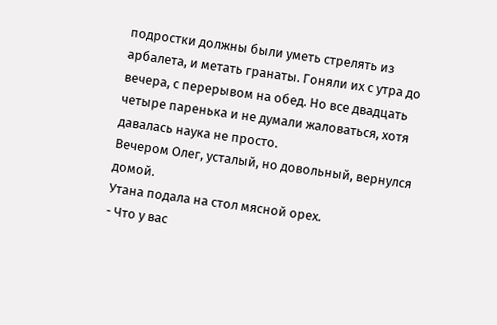подростки должны были уметь стрелять из арбалета, и метать гранаты. Гоняли их с утра до вечера, с перерывом на обед. Но все двадцать четыре паренька и не думали жаловаться, хотя давалась наука не просто.
Вечером Олег, усталый, но довольный, вернулся домой.
Утана подала на стол мясной орех.
- Что у вас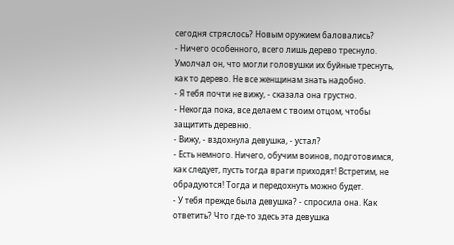сегодня стряслось? Новым оружием баловались?
- Ничего особенного, всего лишь дерево треснуло.
Умолчал он, что могли головушки их буйные треснуть, как то дерево. Не все женщинам знать надобно.
- Я тебя почти не вижу, - сказала она грустно.
- Некогда пока, все делаем с твоим отцом, чтобы защитить деревню.
- Вижу, - вздохнула девушка, - устал?
- Есть немного. Ничего, обучим воинов, подготовимся, как следует, пусть тогда враги приходят! Встретим, не обрадуются! Тогда и передохнуть можно будет.
- У тебя прежде была девушка? - спросила она. Как ответить? Что где-то здесь эта девушка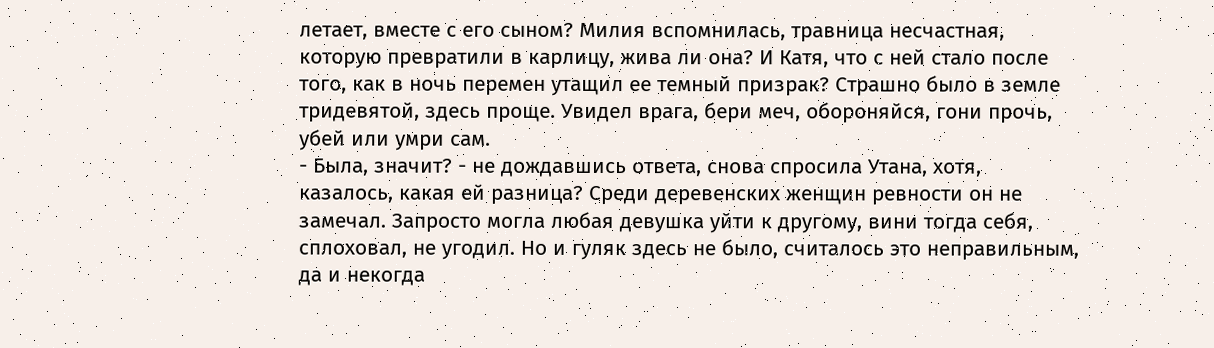летает, вместе с его сыном? Милия вспомнилась, травница несчастная, которую превратили в карлицу, жива ли она? И Катя, что с ней стало после того, как в ночь перемен утащил ее темный призрак? Страшно было в земле тридевятой, здесь проще. Увидел врага, бери меч, обороняйся, гони прочь, убей или умри сам.
- Была, значит? - не дождавшись ответа, снова спросила Утана, хотя, казалось, какая ей разница? Среди деревенских женщин ревности он не замечал. Запросто могла любая девушка уйти к другому, вини тогда себя, сплоховал, не угодил. Но и гуляк здесь не было, считалось это неправильным, да и некогда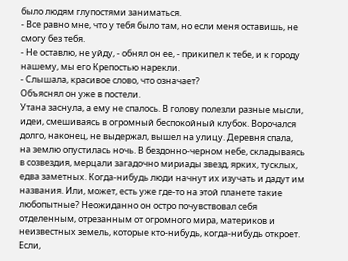было людям глупостями заниматься.
- Все равно мне, что у тебя было там, но если меня оставишь, не смогу без тебя.
- Не оставлю, не уйду, - обнял он ее, - прикипел к тебе, и к городу нашему, мы его Крепостью нарекли.
- Слышала, красивое слово, что означает?
Объяснял он уже в постели.
Утана заснула, а ему не спалось. В голову полезли разные мысли, идеи, смешиваясь в огромный беспокойный клубок. Ворочался долго, наконец, не выдержал, вышел на улицу. Деревня спала, на землю опустилась ночь. В бездонно-черном небе, складываясь в созвездия, мерцали загадочно мириады звезд, ярких, тусклых, едва заметных. Когда-нибудь люди начнут их изучать и дадут им названия. Или, может, есть уже где-то на этой планете такие любопытные? Неожиданно он остро почувствовал себя отделенным, отрезанным от огромного мира, материков и неизвестных земель, которые кто-нибудь, когда-нибудь откроет. Если,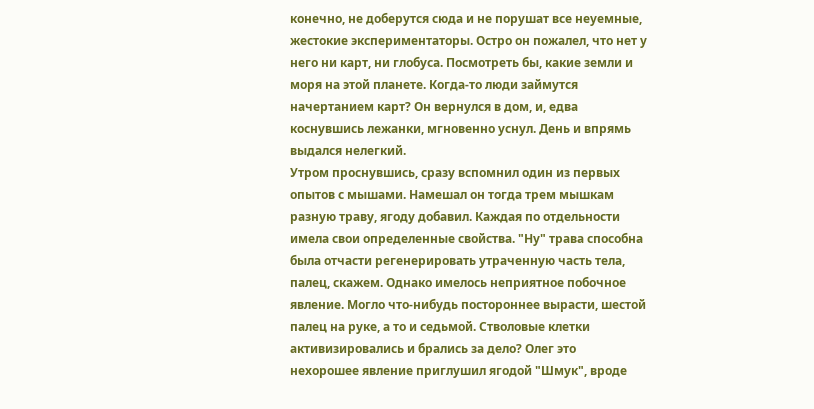конечно, не доберутся сюда и не порушат все неуемные, жестокие экспериментаторы. Остро он пожалел, что нет у него ни карт, ни глобуса. Посмотреть бы, какие земли и моря на этой планете. Когда-то люди займутся начертанием карт? Он вернулся в дом, и, едва коснувшись лежанки, мгновенно уснул. День и впрямь выдался нелегкий.
Утром проснувшись, сразу вспомнил один из первых опытов с мышами. Намешал он тогда трем мышкам разную траву, ягоду добавил. Каждая по отдельности имела свои определенные свойства. "Ну" трава способна была отчасти регенерировать утраченную часть тела, палец, скажем. Однако имелось неприятное побочное явление. Могло что-нибудь постороннее вырасти, шестой палец на руке, а то и седьмой. Стволовые клетки активизировались и брались за дело? Олег это нехорошее явление приглушил ягодой "Шмук", вроде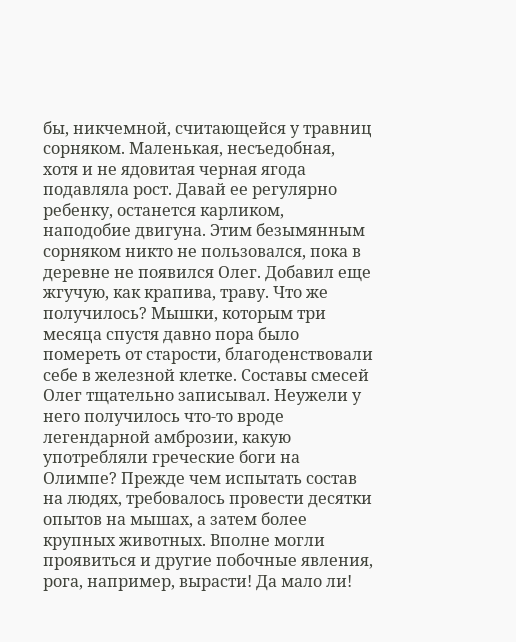бы, никчемной, считающейся у травниц сорняком. Маленькая, несъедобная, хотя и не ядовитая черная ягода подавляла рост. Давай ее регулярно ребенку, останется карликом, наподобие двигуна. Этим безымянным сорняком никто не пользовался, пока в деревне не появился Олег. Добавил еще жгучую, как крапива, траву. Что же получилось? Мышки, которым три месяца спустя давно пора было помереть от старости, благоденствовали себе в железной клетке. Составы смесей Олег тщательно записывал. Неужели у него получилось что-то вроде легендарной амброзии, какую употребляли греческие боги на Олимпе? Прежде чем испытать состав на людях, требовалось провести десятки опытов на мышах, а затем более крупных животных. Вполне могли проявиться и другие побочные явления, рога, например, вырасти! Да мало ли!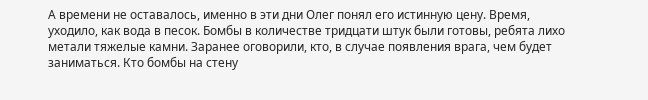А времени не оставалось, именно в эти дни Олег понял его истинную цену. Время, уходило, как вода в песок. Бомбы в количестве тридцати штук были готовы, ребята лихо метали тяжелые камни. Заранее оговорили, кто, в случае появления врага, чем будет заниматься. Кто бомбы на стену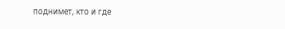поднимет, кто и где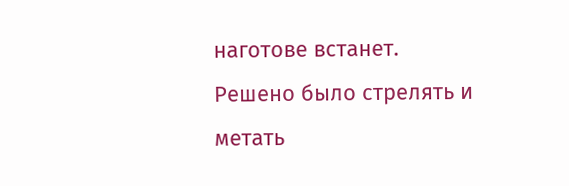наготове встанет. Решено было стрелять и метать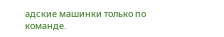адские машинки только по команде.